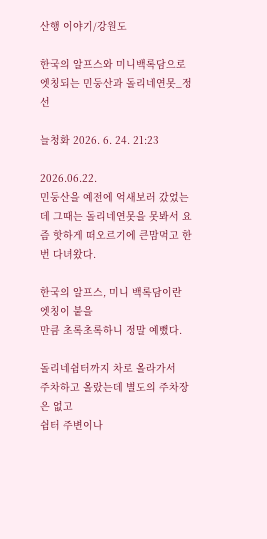산행 이야기/강원도

한국의 알프스와 미니백록담으로 엣칭되는 민둥산과 돌리네연못_정선

늘청화 2026. 6. 24. 21:23

2026.06.22.
민둥산을 예전에 억새보러 갔었는데 그때는 돌리네연못을 못봐서 요즘 핫하게 떠오르기에 큰맘먹고 한번 다녀왔다.

한국의 알프스, 미니 백록담이란 엣칭이 붙을
만큼 초록초록하니 정말 예뻤다.

돌리네쉼터까지 차로 올라가서
주차하고 올랐는데 별도의 주차장은 없고
쉼터 주변이나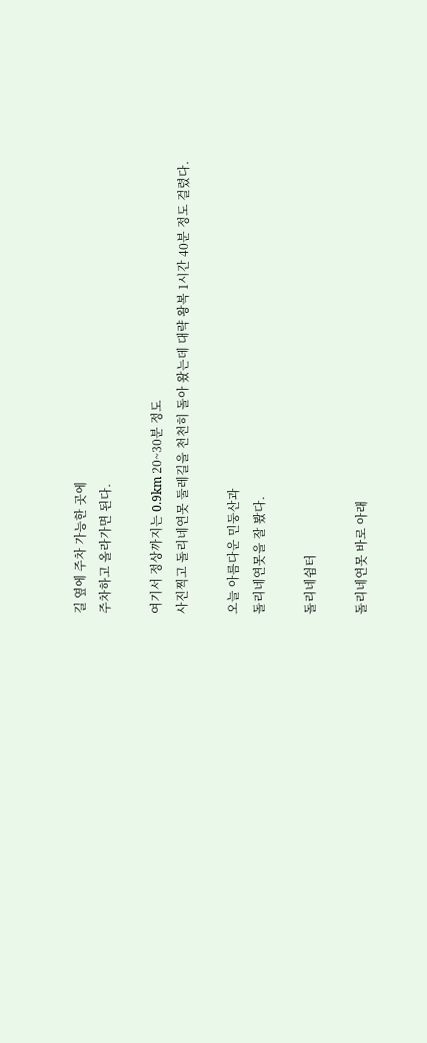길 옆에 주차 가능한 곳에
주차하고 올라가면 된다.

여기서 정상까지는 0.9km 20~30분 정도
사진찍고 돌리네연못 둘레길을 천천히 돌아 왔는데 대략 왕복 1시간 40분 정도 걸렸다.

오늘 아름다운 민둥산과
돌리네연못을 잘 봤다.

돌리네쉼터

돌리네연못 바로 아래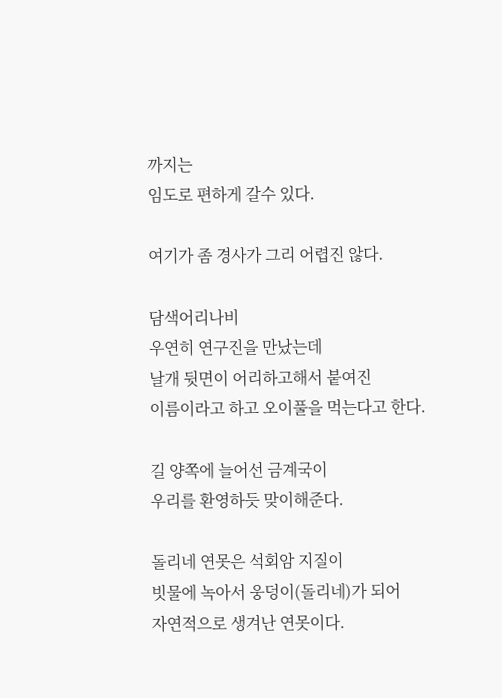까지는
임도로 편하게 갈수 있다.

여기가 좀 경사가 그리 어렵진 않다.

담색어리나비
우연히 연구진을 만났는데
날개 뒷면이 어리하고해서 붙여진
이름이라고 하고 오이풀을 먹는다고 한다.

길 양쪽에 늘어선 금계국이
우리를 환영하듯 맞이해준다.

돌리네 연못은 석회암 지질이
빗물에 녹아서 웅덩이(돌리네)가 되어
자연적으로 생겨난 연못이다.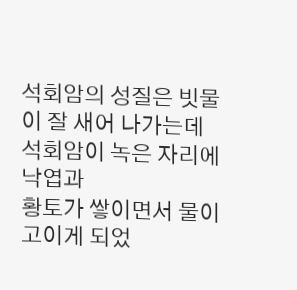석회암의 성질은 빗물이 잘 새어 나가는데
석회암이 녹은 자리에 낙엽과
황토가 쌓이면서 물이 고이게 되었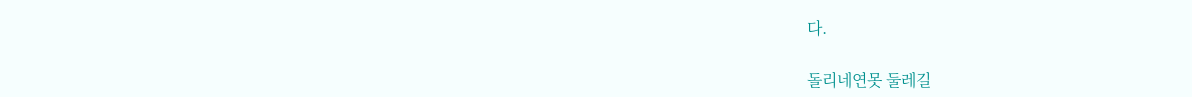다.

돌리네연못 둘레길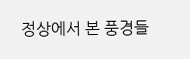정상에서 본 풍경들